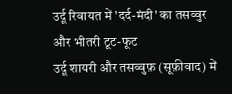उर्दू रिवायत में 'दर्द-मंदी' का तसव्वुर और भीतरी टूट-फूट
उर्दू शायरी और तसव्वुफ़ (सूफ़ीवाद) में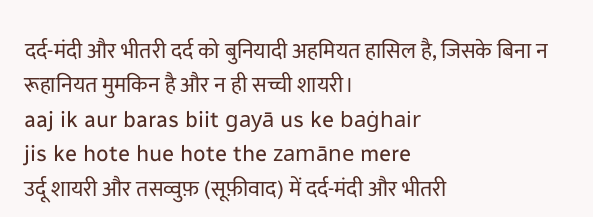दर्द-मंदी और भीतरी दर्द को बुनियादी अहमियत हासिल है, जिसके बिना न रूहानियत मुमकिन है और न ही सच्ची शायरी।
aaj ik aur baras biit gayā us ke baġhair
jis ke hote hue hote the zamāne mere
उर्दू शायरी और तसव्वुफ़ (सूफ़ीवाद) में दर्द-मंदी और भीतरी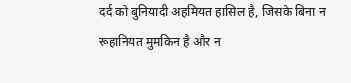दर्द को बुनियादी अहमियत हासिल है, जिसके बिना न रूहानियत मुमकिन है और न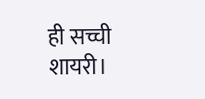ही सच्ची शायरी।